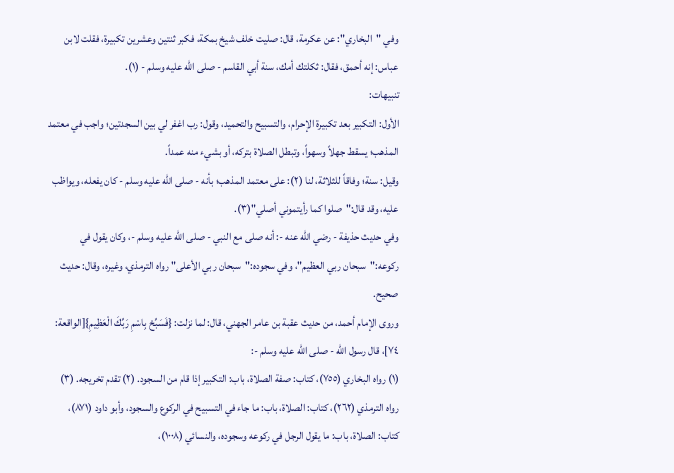وفي "البخاري": عن عكرمة، قال: صليت خلف شيخ بمكة، فكبر ثنتين وعشرين تكبيرة، فقلت لابن عباس: إنه أحمق، فقال: ثكلتك أمك، سنة أبي القاسم - صلى الله عليه وسلم - (١).
تنبيهات:
الأول: التكبير بعد تكبيرة الإحرام، والتسبيح والتحميد، وقول: رب اغفر لي بين السجدتين؛ واجب في معتمد المذهب؛ يسقط جهلاً وسهواً، وتبطل الصلاة بتركه، أو بشيء منه عمداً.
وقيل: سنة؛ وفاقاً للثلاثة، لنا (٢): على معتمد المذهب؛ بأنه - صلى الله عليه وسلم - كان يفعله، ويواظب عليه، وقد قال:"صلوا كما رأيتموني أصلي"(٣).
وفي حديث حذيفة - رضي الله عنه -: أنه صلى مع النبي - صلى الله عليه وسلم -، وكان يقول في ركوعه:"سبحان ربي العظيم"، وفي سجوده:"سبحان ربي الأعلى" رواه الترمذي، وغيره، وقال: حديث صحيح.
وروى الإمام أحمد، من حديث عقبة بن عامر الجهني، قال: لما نزلت: {فَسَبِّحْ بِاسْمِ رَبِّكَ الْعَظِيمِ}[الواقعة: ٧٤]، قال رسول الله - صلى الله عليه وسلم -:
(١) رواه البخاري (٧٥٥)، كتاب: صفة الصلاة، باب: التكبير إذا قام من السجود. (٢) تقدم تخريجه. (٣) رواه الترمذي (٢٦٢)، كتاب: الصلاة، باب: ما جاء في التسبيح في الركوع والسجود، وأبو داود (٨٧١)، كتاب: الصلاة، باب: ما يقول الرجل في ركوعه وسجوده، والنسائي (١٠٠٨)،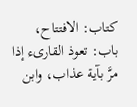كتاب: الافتتاح، باب: تعوذ القارىء إذا مرَّ بآية عذاب، وابن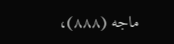ماجه (٨٨٨)،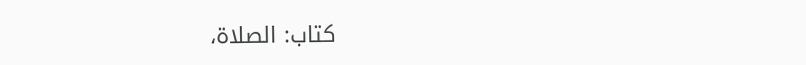كتاب: الصلاة،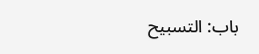باب: التسبيح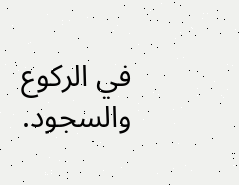في الركوع والسجود.